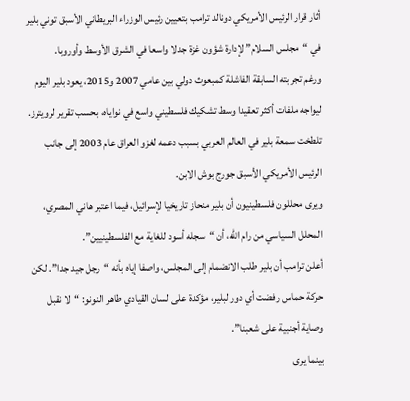أثار قرار الرئيس الأمريكي دونالد ترامب بتعيين رئيس الوزراء البريطاني الأسبق توني بلير في “مجلس السلام” لإدارة شؤون غزة جدلا واسعا في الشرق الأوسط وأوروبا.
ورغم تجربته السابقة الفاشلة كمبعوث دولي بين عامي 2007 و2015، يعود بلير اليوم ليواجه ملفات أكثر تعقيدا وسط تشكيك فلسطيني واسع في نواياه، بحسب تقرير لرويترز.
تلطخت سمعة بلير في العالم العربي بسبب دعمه لغزو العراق عام 2003 إلى جانب الرئيس الأمريكي الأسبق جورج بوش الابن.
ويرى محللون فلسطينيون أن بلير منحاز تاريخيا لإسرائيل، فيما اعتبر هاني المصري، المحلل السياسي من رام الله، أن “سجله أسود للغاية مع الفلسطينيين”.
أعلن ترامب أن بلير طلب الانضمام إلى المجلس، واصفا إياه بأنه “رجل جيد جدا”. لكن حركة حماس رفضت أي دور لبلير، مؤكدة على لسان القيادي طاهر النونو: “لا نقبل وصاية أجنبية على شعبنا”.
بينما يرى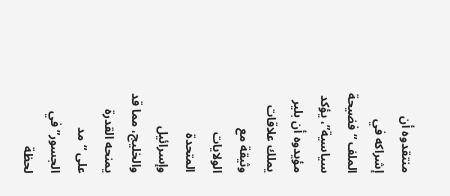منتقدوه أن إشراكه في الملف “فضيحة سياسية”، يؤكد مؤيدوه أن بلير يملك علاقات وثيقة مع الولايات المتحدة وإسرائيل والخليج، مما قد يمنحه القدرة على “مد الجسور” في لحظة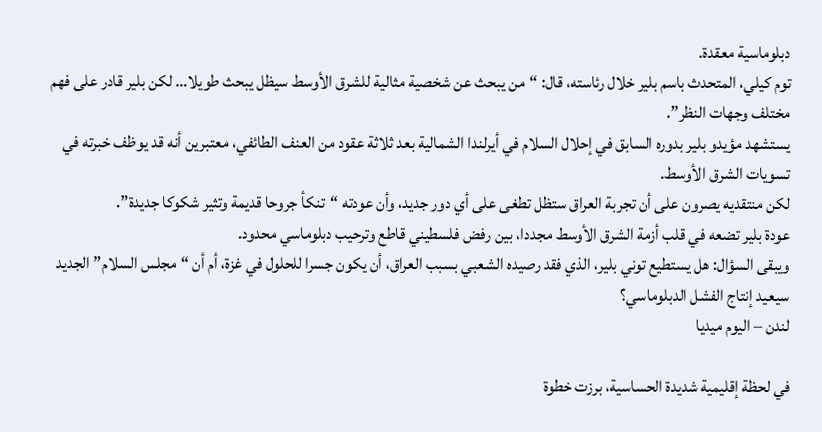دبلوماسية معقدة.
توم كيلي، المتحدث باسم بلير خلال رئاسته، قال: “من يبحث عن شخصية مثالية للشرق الأوسط سيظل يبحث طويلا… لكن بلير قادر على فهم مختلف وجهات النظر”.
يستشهد مؤيدو بلير بدوره السابق في إحلال السلام في أيرلندا الشمالية بعد ثلاثة عقود من العنف الطائفي، معتبرين أنه قد يوظف خبرته في تسويات الشرق الأوسط.
لكن منتقديه يصرون على أن تجربة العراق ستظل تطغى على أي دور جديد، وأن عودته “تنكأ جروحا قديمة وتثير شكوكا جديدة”.
عودة بلير تضعه في قلب أزمة الشرق الأوسط مجددا، بين رفض فلسطيني قاطع وترحيب دبلوماسي محدود.
ويبقى السؤال: هل يستطيع توني بلير، الذي فقد رصيده الشعبي بسبب العراق، أن يكون جسرا للحلول في غزة، أم أن “مجلس السلام” الجديد سيعيد إنتاج الفشل الدبلوماسي؟
لندن – اليوم ميديا

في لحظة إقليمية شديدة الحساسية، برزت خطوة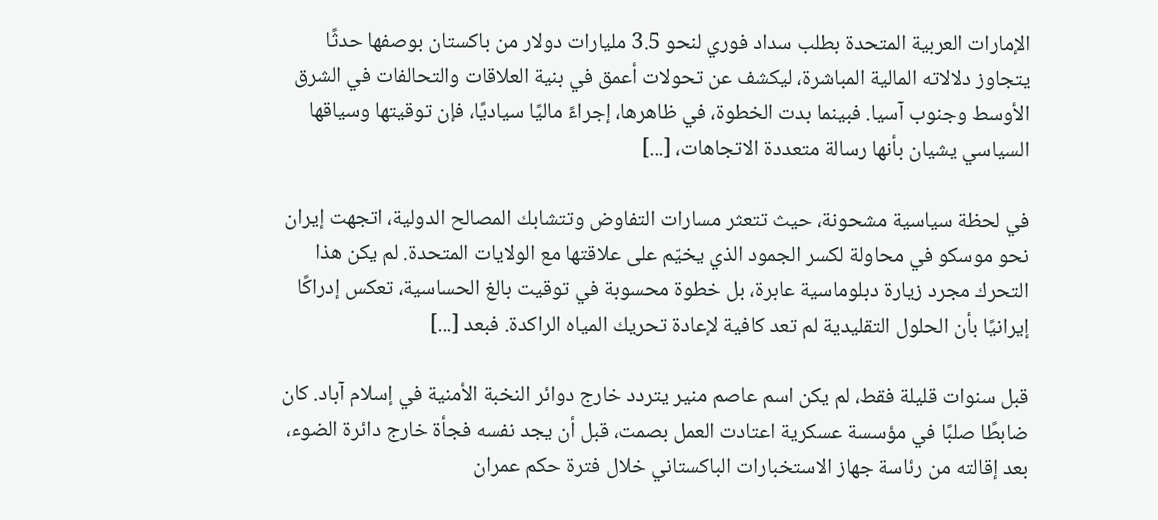الإمارات العربية المتحدة بطلب سداد فوري لنحو 3.5 مليارات دولار من باكستان بوصفها حدثًا يتجاوز دلالاته المالية المباشرة، ليكشف عن تحولات أعمق في بنية العلاقات والتحالفات في الشرق الأوسط وجنوب آسيا. فبينما بدت الخطوة، في ظاهرها، إجراءً ماليًا سياديًا، فإن توقيتها وسياقها السياسي يشيان بأنها رسالة متعددة الاتجاهات، [...]

في لحظة سياسية مشحونة، حيث تتعثر مسارات التفاوض وتتشابك المصالح الدولية، اتجهت إيران نحو موسكو في محاولة لكسر الجمود الذي يخيّم على علاقتها مع الولايات المتحدة. لم يكن هذا التحرك مجرد زيارة دبلوماسية عابرة، بل خطوة محسوبة في توقيت بالغ الحساسية، تعكس إدراكًا إيرانيًا بأن الحلول التقليدية لم تعد كافية لإعادة تحريك المياه الراكدة. فبعد [...]

قبل سنوات قليلة فقط، لم يكن اسم عاصم منير يتردد خارج دوائر النخبة الأمنية في إسلام آباد. كان ضابطًا صلبًا في مؤسسة عسكرية اعتادت العمل بصمت، قبل أن يجد نفسه فجأة خارج دائرة الضوء، بعد إقالته من رئاسة جهاز الاستخبارات الباكستاني خلال فترة حكم عمران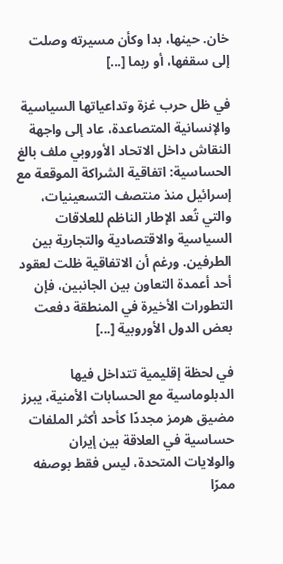خان. حينها، بدا وكأن مسيرته وصلت إلى سقفها، أو ربما [...]

في ظل حرب غزة وتداعياتها السياسية والإنسانية المتصاعدة، عاد إلى واجهة النقاش داخل الاتحاد الأوروبي ملف بالغ الحساسية: اتفاقية الشراكة الموقعة مع إسرائيل منذ منتصف التسعينيات، والتي تُعد الإطار الناظم للعلاقات السياسية والاقتصادية والتجارية بين الطرفين. ورغم أن الاتفاقية ظلت لعقود أحد أعمدة التعاون بين الجانبين، فإن التطورات الأخيرة في المنطقة دفعت بعض الدول الأوروبية [...]

في لحظة إقليمية تتداخل فيها الدبلوماسية مع الحسابات الأمنية، يبرز مضيق هرمز مجددًا كأحد أكثر الملفات حساسية في العلاقة بين إيران والولايات المتحدة، ليس فقط بوصفه ممرًا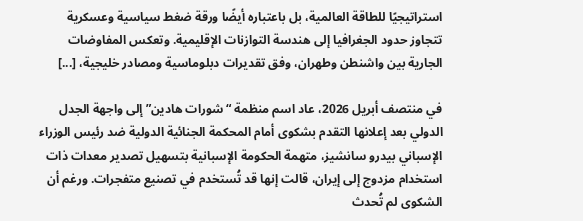استراتيجيًا للطاقة العالمية، بل باعتباره أيضًا ورقة ضغط سياسية وعسكرية تتجاوز حدود الجغرافيا إلى هندسة التوازنات الإقليمية. وتعكس المفاوضات الجارية بين واشنطن وطهران، وفق تقديرات دبلوماسية ومصادر خليجية، [...]

في منتصف أبريل 2026، عاد اسم منظمة “شورات هادين” إلى واجهة الجدل الدولي بعد إعلانها التقدم بشكوى أمام المحكمة الجنائية الدولية ضد رئيس الوزراء الإسباني بيدرو سانشيز، متهمة الحكومة الإسبانية بتسهيل تصدير معدات ذات استخدام مزدوج إلى إيران، قالت إنها قد تُستخدم في تصنيع متفجرات. ورغم أن الشكوى لم تُحدث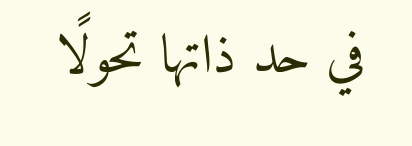في حد ذاتها تحولًا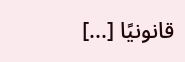قانونيًا [...]